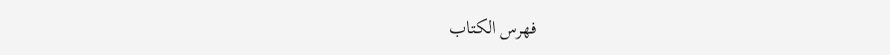فهرس الكتاب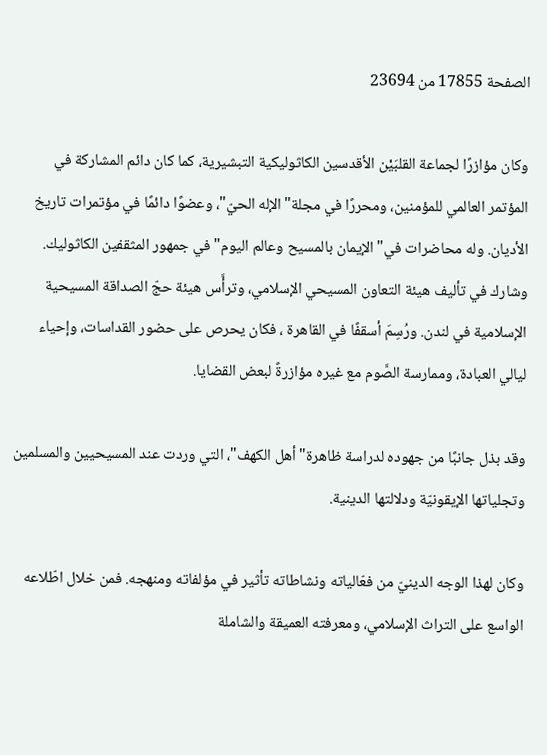الصفحة 17855 من 23694

وكان مؤازرًا لجماعة القلبَيْن الأقدسين الكاثوليكية التبشيرية، كما كان دائم المشاركة في المؤتمر العالمي للمؤمنين، ومحررًا في مجلة"الإله الحيّ"، وعضوًا دائمًا في مؤتمرات تاريخ الأديان. وله محاضرات في"الإيمان بالمسيح وعالم اليوم"في جمهور المثقفين الكاثوليك. وشارك في تأليف هيئة التعاون المسيحي الإسلامي، وترأَّس هيئة حجّ الصداقة المسيحية الإسلامية في لندن. ورُسِمَ أسقفًا في القاهرة ، فكان يحرص على حضور القداسات، وإحياء ليالي العبادة، وممارسة الصَّوم مع غيره مؤازرةً لبعض القضايا.

وقد بذل جانبًا من جهوده لدراسة ظاهرة"أهل الكهف"، التي وردت عند المسيحيين والمسلمين وتجلياتها الإيقونيّة ودلالتها الدينية.

وكان لهذا الوجه الدينيّ من فعّالياته ونشاطاته تأثير في مؤلفاته ومنهجه. فمن خلال اطّلاعه الواسع على التراث الإسلامي، ومعرفته العميقة والشاملة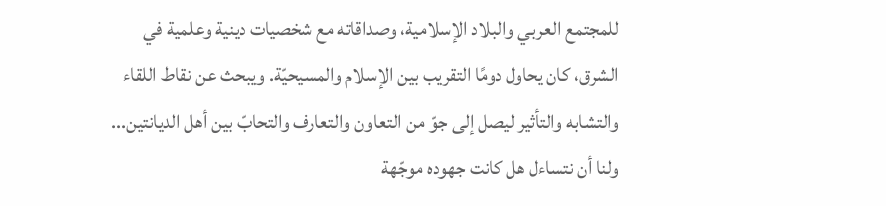للمجتمع العربي والبلاد الإسلامية، وصداقاته مع شخصيات دينية وعلمية في الشرق، كان يحاول دومًا التقريب بين الإسلام والمسيحيّة. ويبحث عن نقاط اللقاء والتشابه والتأثير ليصل إلى جوّ من التعاون والتعارف والتحابّ بين أهل الديانتين... ولنا أن نتساءل هل كانت جهوده موجّهة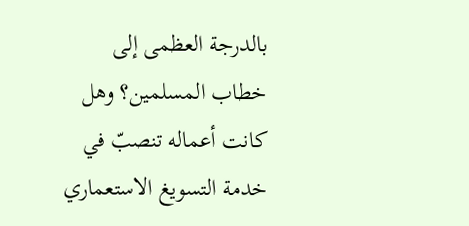بالدرجة العظمى إلى خطاب المسلمين؟ وهل كانت أعماله تنصبّ في خدمة التسويغ الاستعماري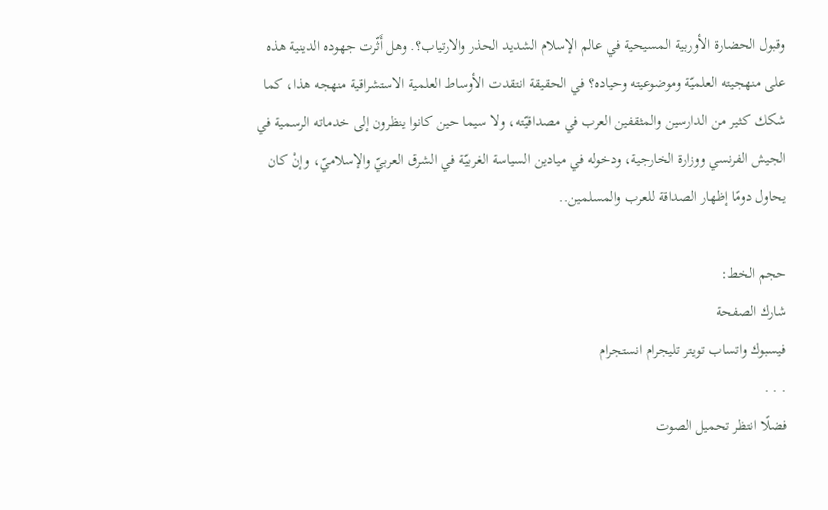وقبول الحضارة الأوربية المسيحية في عالم الإسلام الشديد الحذر والارتياب؟. وهل أَثّرت جهوده الدينية هذه على منهجيته العلميّة وموضوعيته وحياده؟ في الحقيقة انتقدت الأوساط العلمية الاستشراقية منهجه هذا، كما شكك كثير من الدارسين والمثقفين العرب في مصداقيّته، ولا سيما حين كانوا ينظرون إلى خدماته الرسمية في الجيش الفرنسي ووزارة الخارجية، ودخوله في ميادين السياسة الغربيّة في الشرق العربيّ والإسلاميّ، وإنْ كان يحاول دومًا إظهار الصداقة للعرب والمسلمين..

حجم الخط:
شارك الصفحة
فيسبوك واتساب تويتر تليجرام انستجرام
. . .
فضلًا انتظر تحميل الصوت